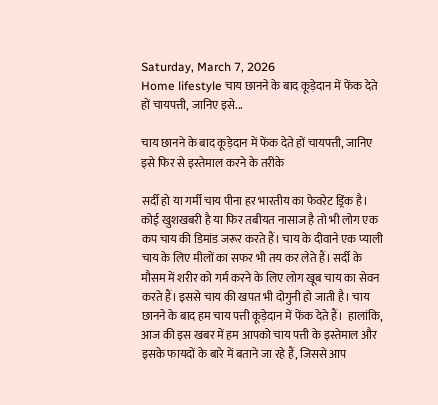Saturday, March 7, 2026
Home lifestyle चाय छानने के बाद कूड़ेदान में फेंक देते हों चायपत्ती, जानिए इसे...

चाय छानने के बाद कूड़ेदान में फेंक देते हों चायपत्ती, जानिए इसे फिर से इस्तेमाल करने के तरीके

सर्दी हो या गर्मी चाय पीना हर भारतीय का फेवरेट ड्रिंक है। कोई खुशखबरी है या फिर तबीयत नासाज है तो भी लोग एक कप चाय की डिमांड जरूर करते हैं। चाय के दीवाने एक प्याली चाय के लिए मीलों का सफर भी तय कर लेते हैं। सर्दी के मौसम में शरीर को गर्म करने के लिए लोग खूब चाय का सेवन करते हैं। इससे चाय की खपत भी दोगुनी हो जाती है। चाय छानने के बाद हम चाय पत्ती कूड़ेदान में फेंक देते हैं।  हालांकि, आज की इस खबर में हम आपको चाय पत्ती के इस्तेमाल और इसके फायदों के बारे में बताने जा रहे हैं, जिससे आप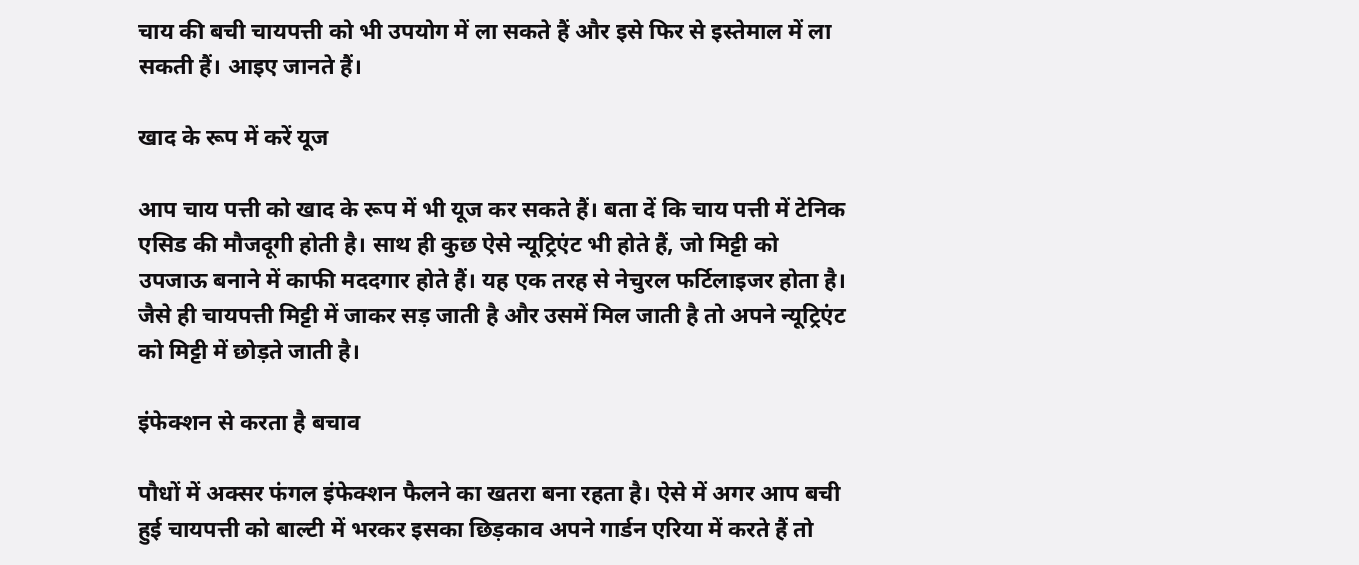चाय की बची चायपत्ती को भी उपयोग में ला सकते हैं और इसे फिर से इस्तेमाल में ला सकती हैं। आइए जानते हैं।

खाद के रूप में करें यूज

आप चाय पत्ती को खाद के रूप में भी यूज कर सकते हैं। बता दें कि चाय पत्ती में टेनिक एसिड की मौजदूगी होती है। साथ ही कुछ ऐसे न्यूट्रिएंट भी होते हैं, जो मिट्टी को उपजाऊ बनाने में काफी मददगार होते हैं। यह एक तरह से नेचुरल फर्टिलाइजर होता है। जैसे ही चायपत्ती मिट्टी में जाकर सड़ जाती है और उसमें मिल जाती है तो अपने न्यूट्रिएंट को मिट्टी में छोड़ते जाती है।

इंफेक्शन से करता है बचाव

पौधों में अक्सर फंगल इंफेक्शन फैलने का खतरा बना रहता है। ऐसे में अगर आप बची हुई चायपत्ती को बाल्टी में भरकर इसका छिड़काव अपने गार्डन एरिया में करते हैं तो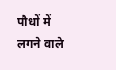पौधों में लगने वाले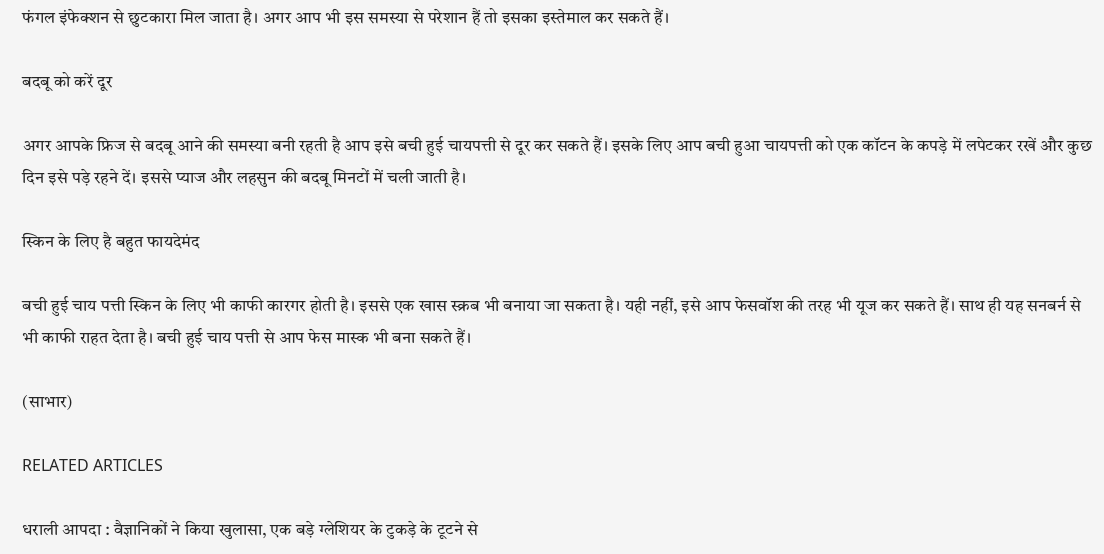फंगल इंफेक्शन से छुटकारा मिल जाता है। अगर आप भी इस समस्या से परेशान हैं तो इसका इस्तेमाल कर सकते हैं।

बदबू को करें दूर

अगर आपके फ्रिज से बदबू आने की समस्या बनी रहती है आप इसे बची हुई चायपत्ती से दूर कर सकते हैं। इसके लिए आप बची हुआ चायपत्ती को एक कॉटन के कपड़े में लपेटकर रखें और कुछ दिन इसे पड़े रहने दें। इससे प्याज और लहसुन की बदबू मिनटों में चली जाती है।

स्किन के लिए है बहुत फायदेमंद

बची हुई चाय पत्ती स्किन के लिए भी काफी कारगर होती है। इससे एक खास स्क्रब भी बनाया जा सकता है। यही नहीं, इसे आप फेसवॉश की तरह भी यूज कर सकते हैं। साथ ही यह सनबर्न से भी काफी राहत देता है। बची हुई चाय पत्ती से आप फेस मास्क भी बना सकते हैं।

(साभार)

RELATED ARTICLES

धराली आपदा : वैज्ञानिकों ने किया खुलासा, एक बड़े ग्लेशियर के टुकड़े के टूटने से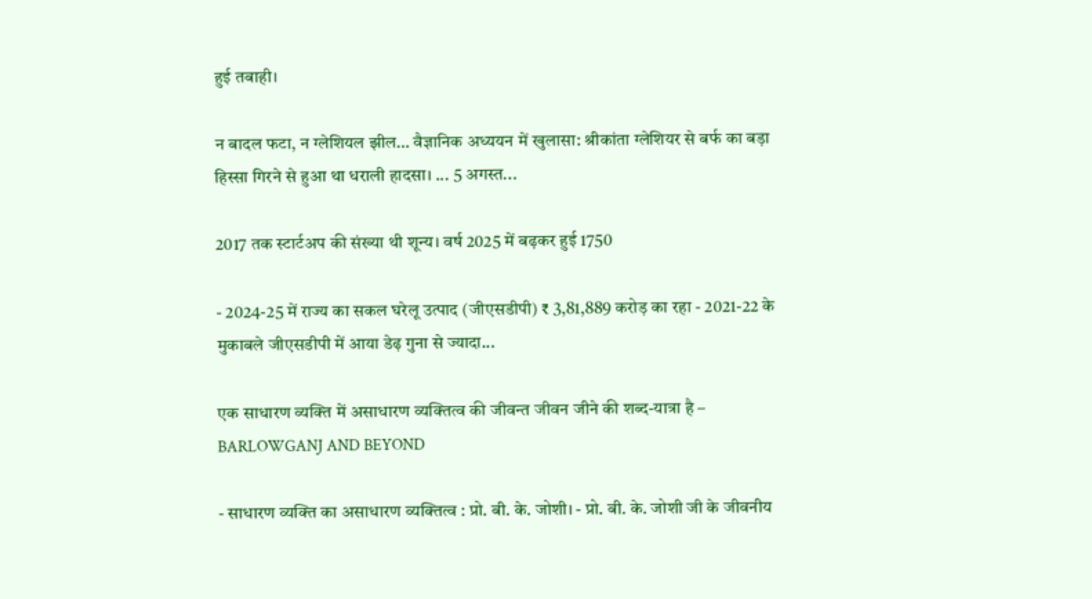हुई तबाही।

न बादल फटा, न ग्लेशियल झील… वैज्ञानिक अध्ययन में खुलासा: श्रीकांता ग्लेशियर से बर्फ का बड़ा हिस्सा गिरने से हुआ था धराली हादसा। ... 5 अगस्त...

2017 तक स्टार्टअप की संख्या थी शून्य। वर्ष 2025 में बढ़कर हुई 1750

- 2024-25 में राज्य का सकल घरेलू उत्पाद (जीएसडीपी) ₹ 3,81,889 करोड़ का रहा - 2021-22 के मुकाबले जीएसडीपी में आया डेढ़ गुना से ज्यादा...

एक साधारण व्यक्ति में असाधारण व्यक्तित्व की जीवन्त जीवन जीने की शब्द-यात्रा है – BARLOWGANJ AND BEYOND

- साधारण व्यक्ति का असाधारण व्यक्तित्व : प्रो. बी. के. जोशी। - प्रो. बी. के. जोशी जी के जीवनीय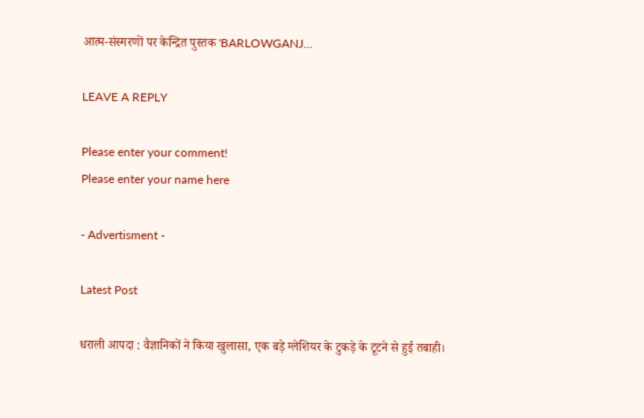आत्म-संस्मरणों पर केन्द्रित पुस्तक 'BARLOWGANJ...

LEAVE A REPLY

Please enter your comment!
Please enter your name here

- Advertisment -

Latest Post

धराली आपदा : वैज्ञानिकों ने किया खुलासा, एक बड़े ग्लेशियर के टुकड़े के टूटने से हुई तबाही।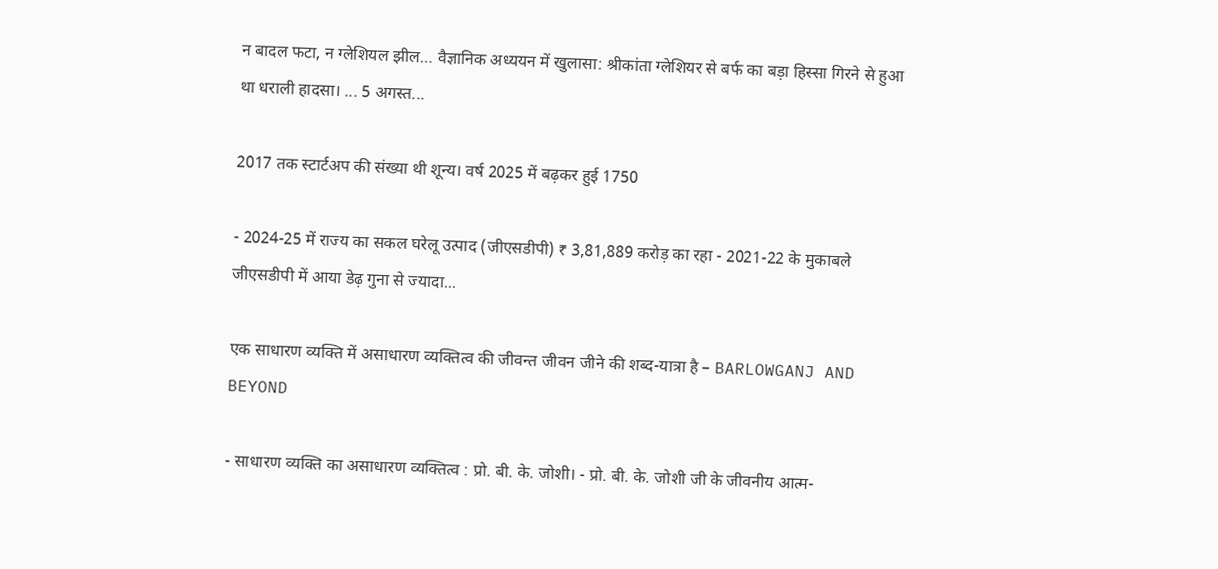न बादल फटा, न ग्लेशियल झील… वैज्ञानिक अध्ययन में खुलासा: श्रीकांता ग्लेशियर से बर्फ का बड़ा हिस्सा गिरने से हुआ था धराली हादसा। ... 5 अगस्त...

2017 तक स्टार्टअप की संख्या थी शून्य। वर्ष 2025 में बढ़कर हुई 1750

- 2024-25 में राज्य का सकल घरेलू उत्पाद (जीएसडीपी) ₹ 3,81,889 करोड़ का रहा - 2021-22 के मुकाबले जीएसडीपी में आया डेढ़ गुना से ज्यादा...

एक साधारण व्यक्ति में असाधारण व्यक्तित्व की जीवन्त जीवन जीने की शब्द-यात्रा है – BARLOWGANJ AND BEYOND

- साधारण व्यक्ति का असाधारण व्यक्तित्व : प्रो. बी. के. जोशी। - प्रो. बी. के. जोशी जी के जीवनीय आत्म-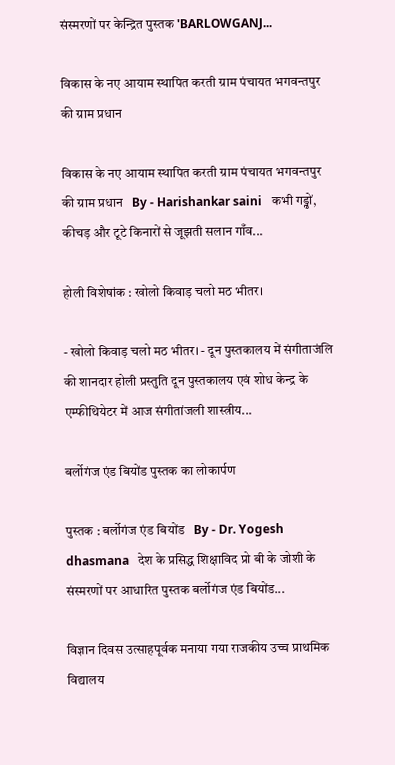संस्मरणों पर केन्द्रित पुस्तक 'BARLOWGANJ...

विकास के नए आयाम स्थापित करती ग्राम पंचायत भगवन्तपुर की ग्राम प्रधान

विकास के नए आयाम स्थापित करती ग्राम पंचायत भगवन्तपुर की ग्राम प्रधान   By - Harishankar saini   कभी गड्ढों, कीचड़ और टूटे किनारों से जूझती सलान गाँव...

होली विशेषांक : खोलो किवाड़ चलो मठ भीतर।

- खोलो किवाड़ चलो मठ भीतर। - दून पुस्तकालय में संगीताजंलि की शानदार होली प्रस्तुति दून पुस्तकालय एवं शोध केन्द्र के एम्फीथियेटर में आज संगीतांजली शास्त्रीय...

बर्लोगंज एंड बियोंड पुस्तक का लोकार्पण

पुस्तक : बर्लोगंज एंड बियोंड   By - Dr. Yogesh dhasmana   देश के प्रसिद्ध शिक्षाविद प्रो बी के जोशी के संस्मरणों पर आधारित पुस्तक बर्लोगंज एंड बियोंड...

विज्ञान दिवस उत्साहपूर्वक मनाया गया राजकीय उच्च प्राथमिक विद्यालय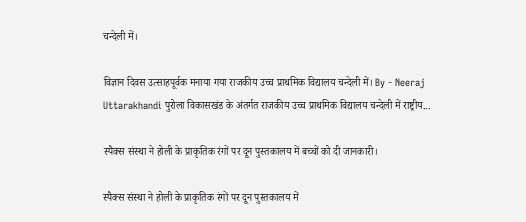चन्देली में।

विज्ञान दिवस उत्साहपूर्वक मनाया गया राजकीय उच्च प्राथमिक विद्यालय चन्देली में। By - Neeraj Uttarakhandi पुरोला विकासखंड के अंतर्गत राजकीय उच्च प्राथमिक विद्यालय चन्देली में राष्ट्रीय...

स्पैक्स संस्था ने होली के प्राकृतिक रंगों पर दून पुस्तकालय में बच्चों को दी जानकारी।

स्पैक्स संस्था ने होली के प्राकृतिक रंगों पर दून पुस्तकालय में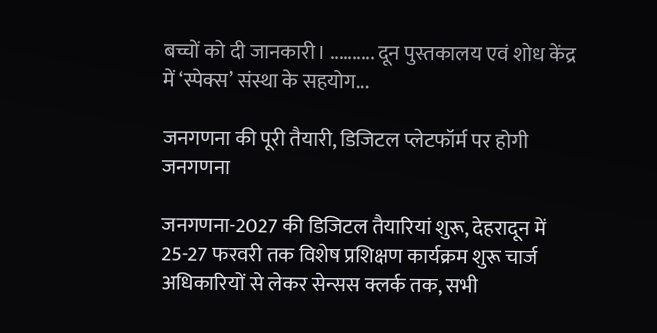बच्चों को दी जानकारी। .......... दून पुस्तकालय एवं शोध केंद्र में ‘स्पेक्स’ संस्था के सहयोग...

जनगणना की पूरी तैयारी, डिजिटल प्लेटफॉर्म पर होगी जनगणना

जनगणना-2027 की डिजिटल तैयारियां शुरू, देहरादून में 25-27 फरवरी तक विशेष प्रशिक्षण कार्यक्रम शुरू चार्ज अधिकारियों से लेकर सेन्सस क्लर्क तक, सभी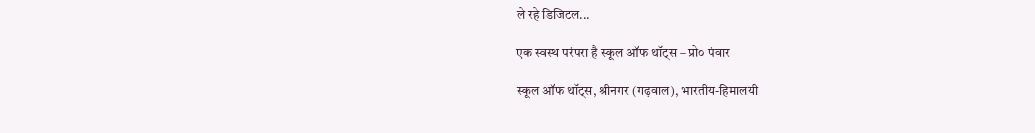ले रहे डिजिटल...

एक स्वस्थ परंपरा है स्कूल ऑफ थॉट्स – प्रो० पंवार

स्कूल ऑफ थॉट्स, श्रीनगर (गढ़वाल), भारतीय-हिमालयी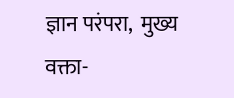ज्ञान परंपरा,  मुख्य वक्ता-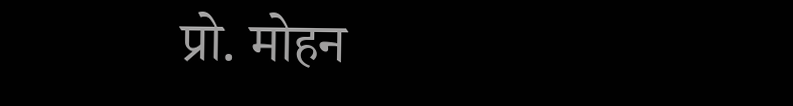प्रो. मोहन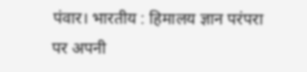पंवार। भारतीय : हिमालय ज्ञान परंपरा पर अपनी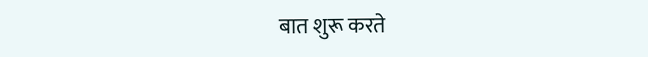बात शुरू करते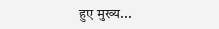हुए मुख्य...